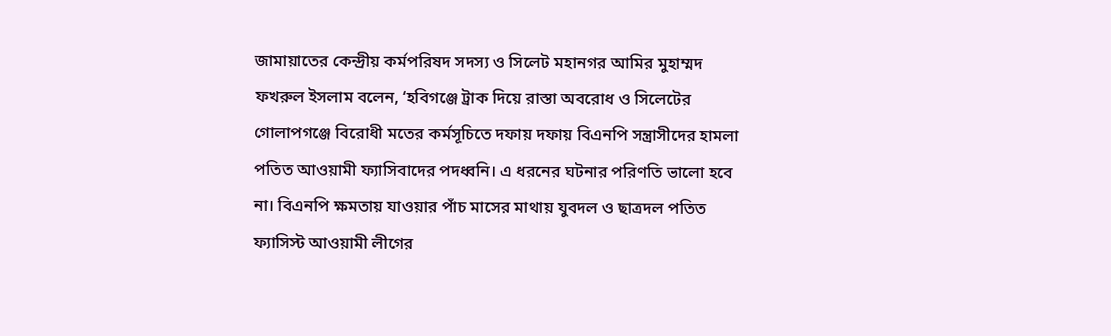জামায়াতের কেন্দ্রীয় কর্মপরিষদ সদস্য ও সিলেট মহানগর আমির মুহাম্মদ ফখরুল ইসলাম বলেন, ‘হবিগঞ্জে ট্রাক দিয়ে রাস্তা অবরোধ ও সিলেটের গোলাপগঞ্জে বিরোধী মতের কর্মসূচিতে দফায় দফায় বিএনপি সন্ত্রাসীদের হামলা পতিত আওয়ামী ফ্যাসিবাদের পদধ্বনি। এ ধরনের ঘটনার পরিণতি ভালো হবে না। বিএনপি ক্ষমতায় যাওয়ার পাঁচ মাসের মাথায় যুবদল ও ছাত্রদল পতিত ফ্যাসিস্ট আওয়ামী লীগের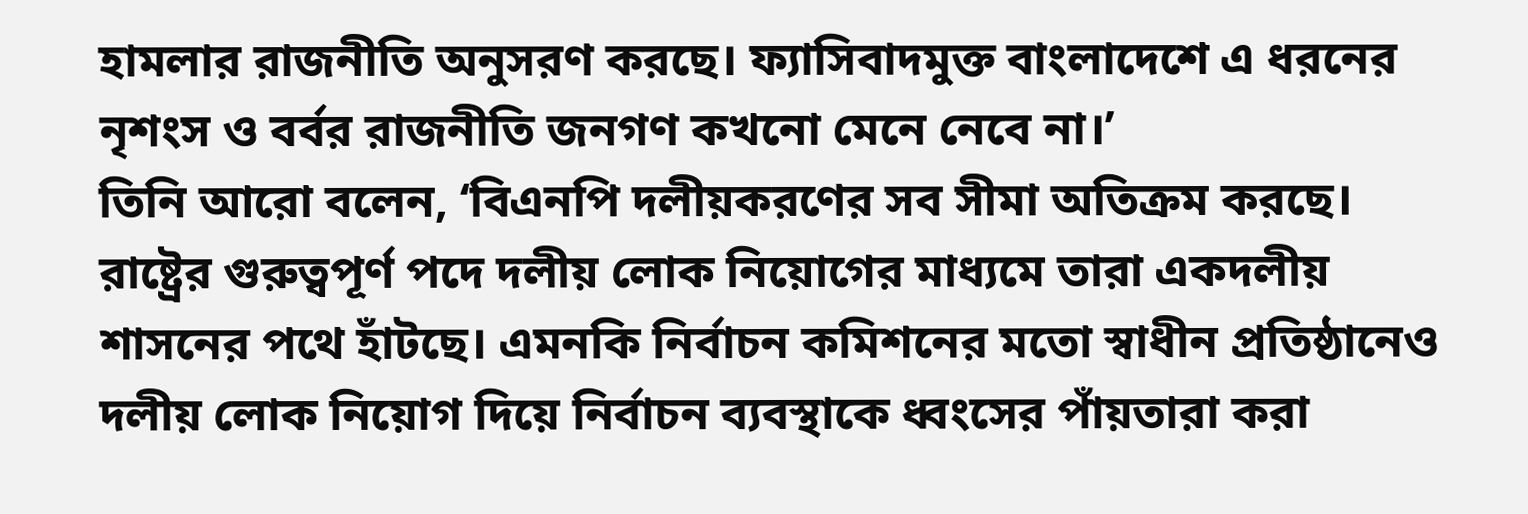হামলার রাজনীতি অনুসরণ করছে। ফ্যাসিবাদমুক্ত বাংলাদেশে এ ধরনের নৃশংস ও বর্বর রাজনীতি জনগণ কখনো মেনে নেবে না।’
তিনি আরো বলেন, ‘বিএনপি দলীয়করণের সব সীমা অতিক্রম করছে। রাষ্ট্রের গুরুত্বপূর্ণ পদে দলীয় লোক নিয়োগের মাধ্যমে তারা একদলীয় শাসনের পথে হাঁটছে। এমনকি নির্বাচন কমিশনের মতো স্বাধীন প্রতিষ্ঠানেও দলীয় লোক নিয়োগ দিয়ে নির্বাচন ব্যবস্থাকে ধ্বংসের পাঁয়তারা করা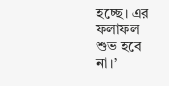হচ্ছে। এর ফলাফল শুভ হবে না।’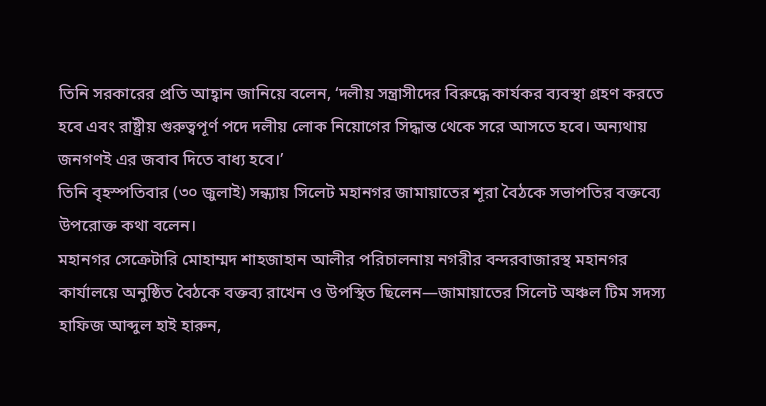তিনি সরকারের প্রতি আহ্বান জানিয়ে বলেন, ‘দলীয় সন্ত্রাসীদের বিরুদ্ধে কার্যকর ব্যবস্থা গ্রহণ করতে হবে এবং রাষ্ট্রীয় গুরুত্বপূর্ণ পদে দলীয় লোক নিয়োগের সিদ্ধান্ত থেকে সরে আসতে হবে। অন্যথায় জনগণই এর জবাব দিতে বাধ্য হবে।’
তিনি বৃহস্পতিবার (৩০ জুলাই) সন্ধ্যায় সিলেট মহানগর জামায়াতের শূরা বৈঠকে সভাপতির বক্তব্যে উপরোক্ত কথা বলেন।
মহানগর সেক্রেটারি মোহাম্মদ শাহজাহান আলীর পরিচালনায় নগরীর বন্দরবাজারস্থ মহানগর কার্যালয়ে অনুষ্ঠিত বৈঠকে বক্তব্য রাখেন ও উপস্থিত ছিলেন—জামায়াতের সিলেট অঞ্চল টিম সদস্য হাফিজ আব্দুল হাই হারুন,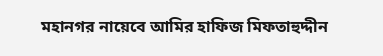মহানগর নায়েবে আমির হাফিজ মিফতাহুদ্দীন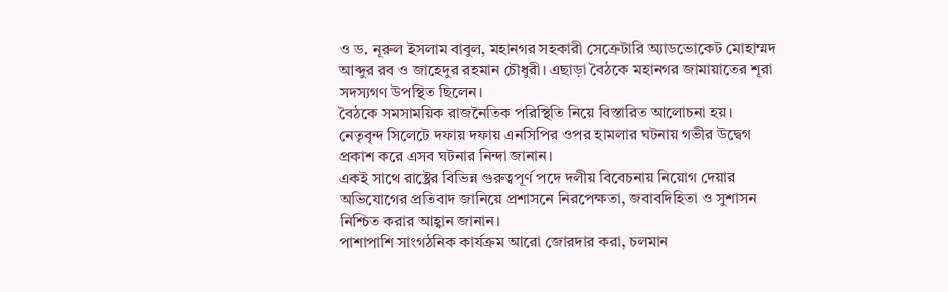ও ড. নূরুল ইসলাম বাবুল, মহানগর সহকারী সেক্রেটারি অ্যাডভোকেট মোহাম্মদ আব্দুর রব ও জাহেদুর রহমান চৌধুরী। এছাড়া বৈঠকে মহানগর জামায়াতের শূরা সদস্যগণ উপস্থিত ছিলেন।
বৈঠকে সমসাময়িক রাজনৈতিক পরিস্থিতি নিয়ে বিস্তারিত আলোচনা হয়। নেতৃবৃন্দ সিলেটে দফায় দফায় এনসিপির ওপর হামলার ঘটনায় গভীর উদ্বেগ প্রকাশ করে এসব ঘটনার নিন্দা জানান।
একই সাথে রাষ্ট্রের বিভিন্ন গুরুত্বপূর্ণ পদে দলীয় বিবেচনায় নিয়োগ দেয়ার অভিযোগের প্রতিবাদ জানিয়ে প্রশাসনে নিরপেক্ষতা, জবাবদিহিতা ও সুশাসন নিশ্চিত করার আহ্বান জানান।
পাশাপাশি সাংগঠনিক কার্যক্রম আরো জোরদার করা, চলমান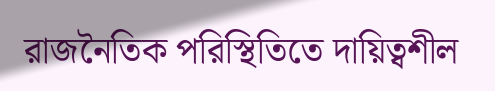রাজনৈতিক পরিস্থিতিতে দায়িত্বশীল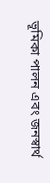ভূমিকা পালন এবং জনস্বার্থ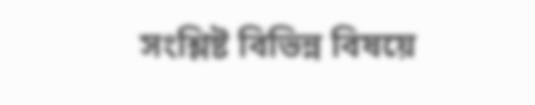সংশ্লিষ্ট বিভিন্ন বিষয়ে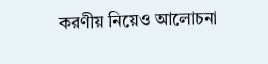করণীয় নিয়েও আলোচনা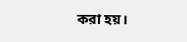করা হয়।